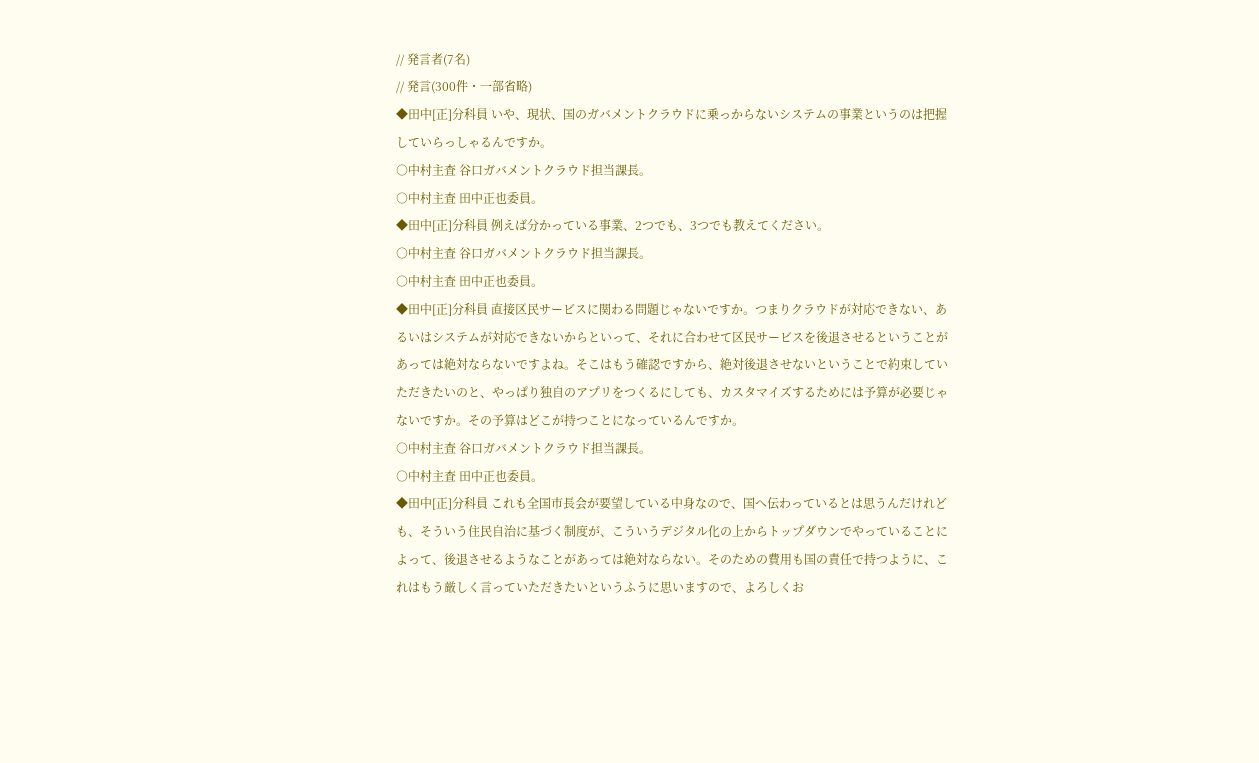// 発言者(7名)
// 発言(300件・一部省略)
◆田中[正]分科員 いや、現状、国のガバメントクラウドに乗っからないシステムの事業というのは把握していらっしゃるんですか。
○中村主査 谷口ガバメントクラウド担当課長。
○中村主査 田中正也委員。
◆田中[正]分科員 例えば分かっている事業、2つでも、3つでも教えてください。
○中村主査 谷口ガバメントクラウド担当課長。
○中村主査 田中正也委員。
◆田中[正]分科員 直接区民サービスに関わる問題じゃないですか。つまりクラウドが対応できない、あるいはシステムが対応できないからといって、それに合わせて区民サービスを後退させるということがあっては絶対ならないですよね。そこはもう確認ですから、絶対後退させないということで約束していただきたいのと、やっぱり独自のアプリをつくるにしても、カスタマイズするためには予算が必要じゃないですか。その予算はどこが持つことになっているんですか。
○中村主査 谷口ガバメントクラウド担当課長。
○中村主査 田中正也委員。
◆田中[正]分科員 これも全国市長会が要望している中身なので、国へ伝わっているとは思うんだけれども、そういう住民自治に基づく制度が、こういうデジタル化の上からトップダウンでやっていることによって、後退させるようなことがあっては絶対ならない。そのための費用も国の責任で持つように、これはもう厳しく言っていただきたいというふうに思いますので、よろしくお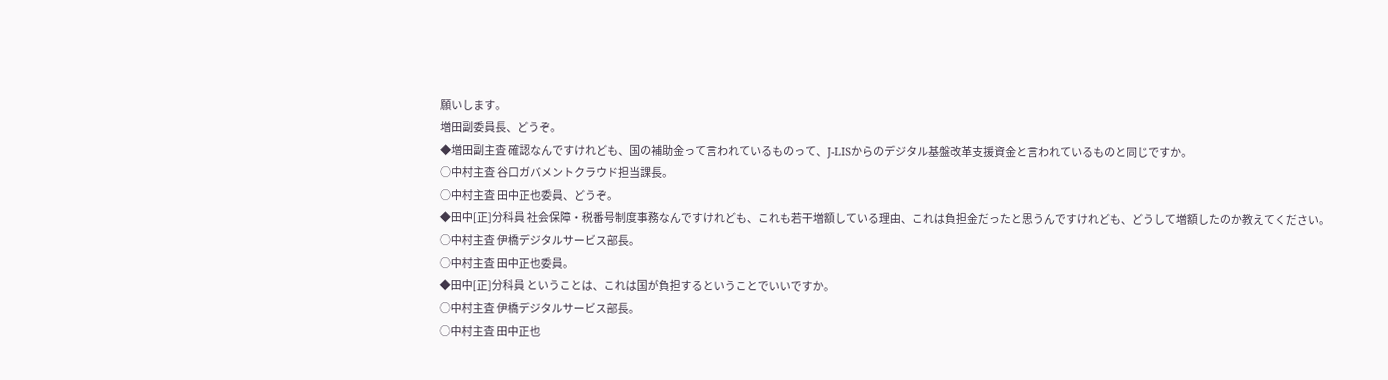願いします。
増田副委員長、どうぞ。
◆増田副主査 確認なんですけれども、国の補助金って言われているものって、J-LISからのデジタル基盤改革支援資金と言われているものと同じですか。
○中村主査 谷口ガバメントクラウド担当課長。
○中村主査 田中正也委員、どうぞ。
◆田中[正]分科員 社会保障・税番号制度事務なんですけれども、これも若干増額している理由、これは負担金だったと思うんですけれども、どうして増額したのか教えてください。
○中村主査 伊橋デジタルサービス部長。
○中村主査 田中正也委員。
◆田中[正]分科員 ということは、これは国が負担するということでいいですか。
○中村主査 伊橋デジタルサービス部長。
○中村主査 田中正也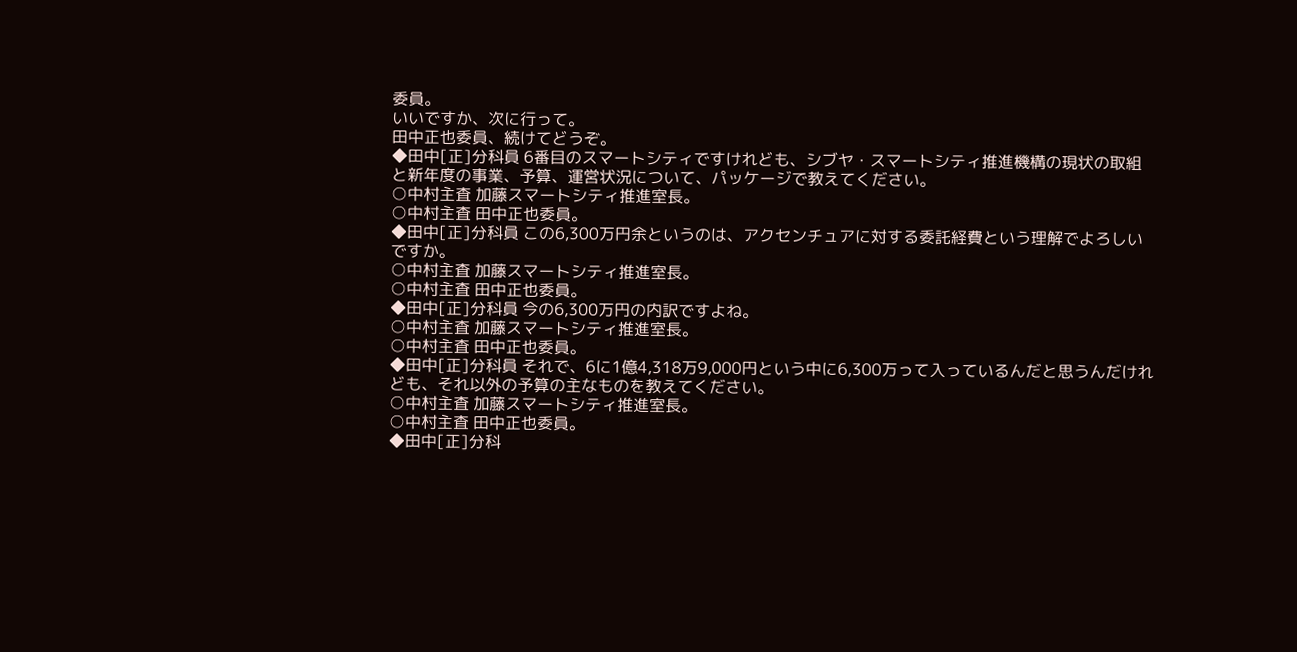委員。
いいですか、次に行って。
田中正也委員、続けてどうぞ。
◆田中[正]分科員 6番目のスマートシティですけれども、シブヤ・スマートシティ推進機構の現状の取組と新年度の事業、予算、運営状況について、パッケージで教えてください。
○中村主査 加藤スマートシティ推進室長。
○中村主査 田中正也委員。
◆田中[正]分科員 この6,300万円余というのは、アクセンチュアに対する委託経費という理解でよろしいですか。
○中村主査 加藤スマートシティ推進室長。
○中村主査 田中正也委員。
◆田中[正]分科員 今の6,300万円の内訳ですよね。
○中村主査 加藤スマートシティ推進室長。
○中村主査 田中正也委員。
◆田中[正]分科員 それで、6に1億4,318万9,000円という中に6,300万って入っているんだと思うんだけれども、それ以外の予算の主なものを教えてください。
○中村主査 加藤スマートシティ推進室長。
○中村主査 田中正也委員。
◆田中[正]分科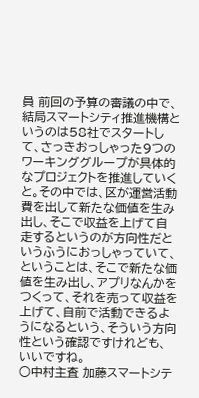員 前回の予算の審議の中で、結局スマートシティ推進機構というのは58社でスタートして、さっきおっしゃった9つのワーキンググループが具体的なプロジェクトを推進していくと。その中では、区が運営活動費を出して新たな価値を生み出し、そこで収益を上げて自走するというのが方向性だというふうにおっしゃっていて、ということは、そこで新たな価値を生み出し、アプリなんかをつくって、それを売って収益を上げて、自前で活動できるようになるという、そういう方向性という確認ですけれども、いいですね。
○中村主査 加藤スマートシテ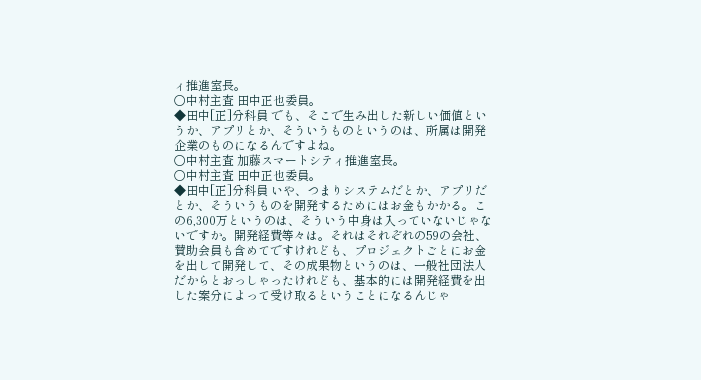ィ推進室長。
○中村主査 田中正也委員。
◆田中[正]分科員 でも、そこで生み出した新しい価値というか、アプリとか、そういうものというのは、所属は開発企業のものになるんですよね。
○中村主査 加藤スマートシティ推進室長。
○中村主査 田中正也委員。
◆田中[正]分科員 いや、つまりシステムだとか、アプリだとか、そういうものを開発するためにはお金もかかる。この6,300万というのは、そういう中身は入っていないじゃないですか。開発経費等々は。それはそれぞれの59の会社、賛助会員も含めてですけれども、プロジェクトごとにお金を出して開発して、その成果物というのは、一般社団法人だからとおっしゃったけれども、基本的には開発経費を出した案分によって受け取るということになるんじゃ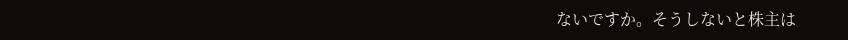ないですか。そうしないと株主は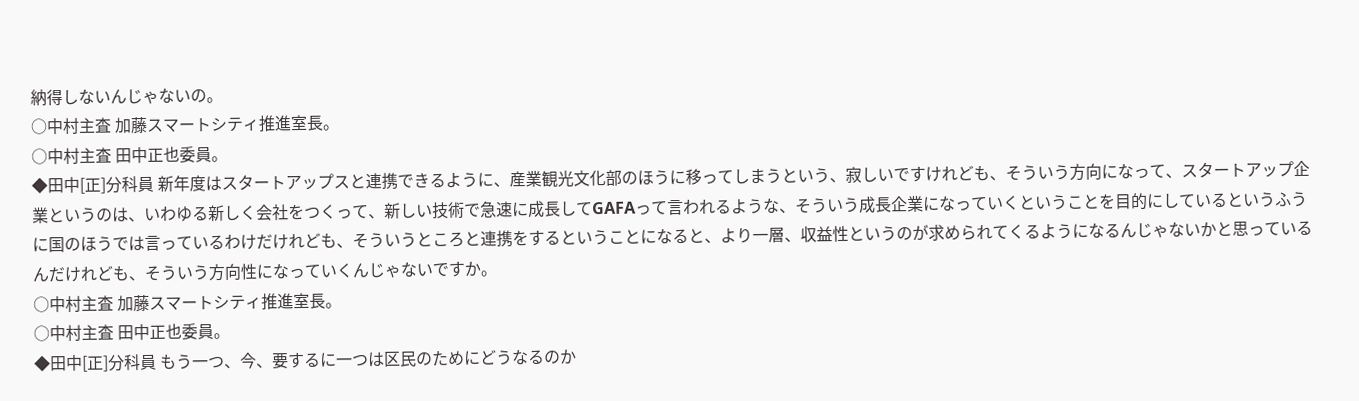納得しないんじゃないの。
○中村主査 加藤スマートシティ推進室長。
○中村主査 田中正也委員。
◆田中[正]分科員 新年度はスタートアップスと連携できるように、産業観光文化部のほうに移ってしまうという、寂しいですけれども、そういう方向になって、スタートアップ企業というのは、いわゆる新しく会社をつくって、新しい技術で急速に成長してGAFAって言われるような、そういう成長企業になっていくということを目的にしているというふうに国のほうでは言っているわけだけれども、そういうところと連携をするということになると、より一層、収益性というのが求められてくるようになるんじゃないかと思っているんだけれども、そういう方向性になっていくんじゃないですか。
○中村主査 加藤スマートシティ推進室長。
○中村主査 田中正也委員。
◆田中[正]分科員 もう一つ、今、要するに一つは区民のためにどうなるのか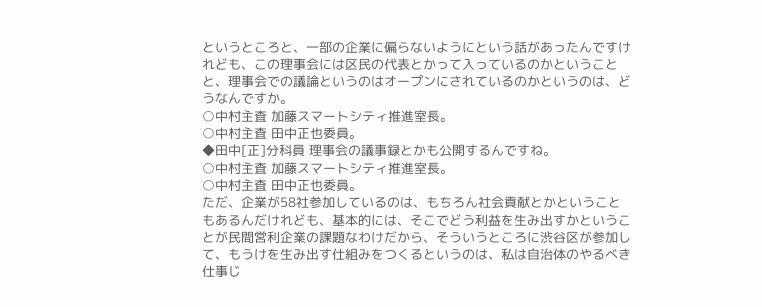というところと、一部の企業に偏らないようにという話があったんですけれども、この理事会には区民の代表とかって入っているのかということと、理事会での議論というのはオープンにされているのかというのは、どうなんですか。
○中村主査 加藤スマートシティ推進室長。
○中村主査 田中正也委員。
◆田中[正]分科員 理事会の議事録とかも公開するんですね。
○中村主査 加藤スマートシティ推進室長。
○中村主査 田中正也委員。
ただ、企業が58社参加しているのは、もちろん社会貢献とかということもあるんだけれども、基本的には、そこでどう利益を生み出すかということが民間営利企業の課題なわけだから、そういうところに渋谷区が参加して、もうけを生み出す仕組みをつくるというのは、私は自治体のやるべき仕事じ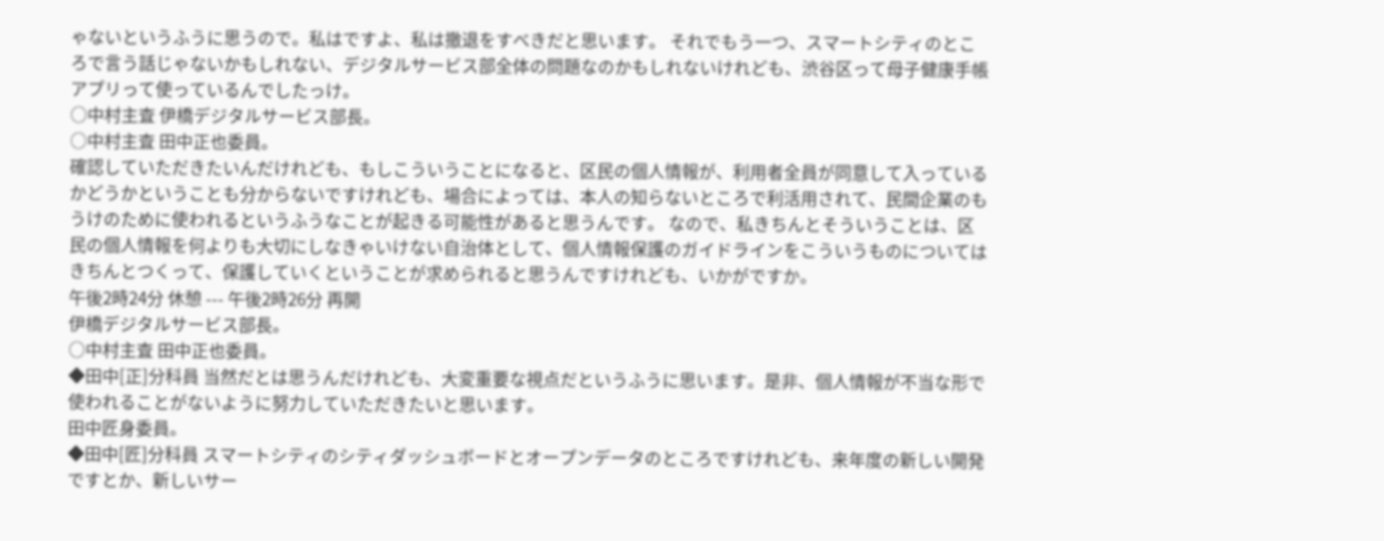ゃないというふうに思うので。私はですよ、私は撤退をすべきだと思います。 それでもう一つ、スマートシティのところで言う話じゃないかもしれない、デジタルサービス部全体の問題なのかもしれないけれども、渋谷区って母子健康手帳アプリって使っているんでしたっけ。
○中村主査 伊橋デジタルサービス部長。
○中村主査 田中正也委員。
確認していただきたいんだけれども、もしこういうことになると、区民の個人情報が、利用者全員が同意して入っているかどうかということも分からないですけれども、場合によっては、本人の知らないところで利活用されて、民間企業のもうけのために使われるというふうなことが起きる可能性があると思うんです。 なので、私きちんとそういうことは、区民の個人情報を何よりも大切にしなきゃいけない自治体として、個人情報保護のガイドラインをこういうものについてはきちんとつくって、保護していくということが求められると思うんですけれども、いかがですか。
午後2時24分 休憩 --- 午後2時26分 再開
伊橋デジタルサービス部長。
○中村主査 田中正也委員。
◆田中[正]分科員 当然だとは思うんだけれども、大変重要な視点だというふうに思います。是非、個人情報が不当な形で使われることがないように努力していただきたいと思います。
田中匠身委員。
◆田中[匠]分科員 スマートシティのシティダッシュボードとオープンデータのところですけれども、来年度の新しい開発ですとか、新しいサー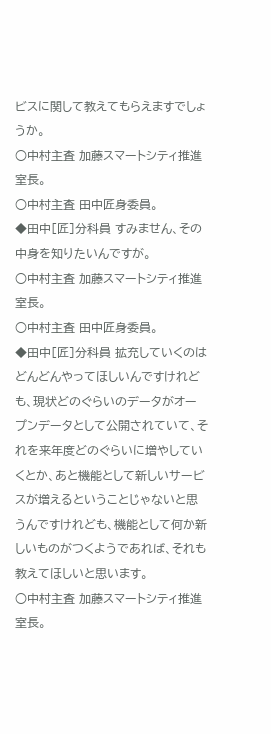ビスに関して教えてもらえますでしょうか。
○中村主査 加藤スマートシティ推進室長。
○中村主査 田中匠身委員。
◆田中[匠]分科員 すみません、その中身を知りたいんですが。
○中村主査 加藤スマートシティ推進室長。
○中村主査 田中匠身委員。
◆田中[匠]分科員 拡充していくのはどんどんやってほしいんですけれども、現状どのぐらいのデータがオープンデータとして公開されていて、それを来年度どのぐらいに増やしていくとか、あと機能として新しいサービスが増えるということじゃないと思うんですけれども、機能として何か新しいものがつくようであれば、それも教えてほしいと思います。
○中村主査 加藤スマートシティ推進室長。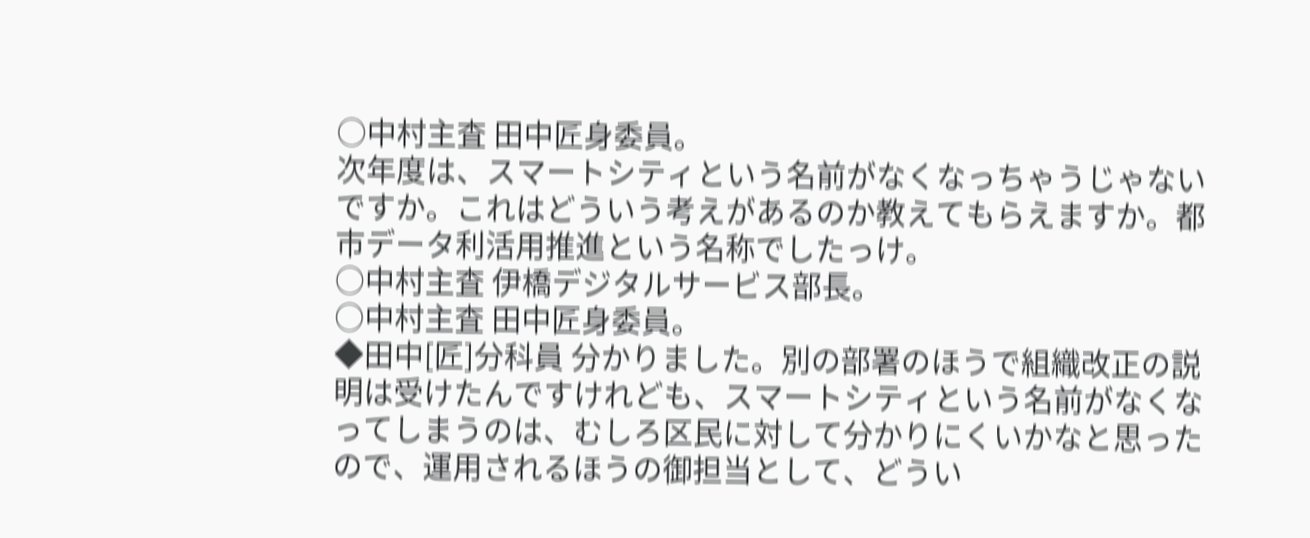○中村主査 田中匠身委員。
次年度は、スマートシティという名前がなくなっちゃうじゃないですか。これはどういう考えがあるのか教えてもらえますか。都市データ利活用推進という名称でしたっけ。
○中村主査 伊橋デジタルサービス部長。
○中村主査 田中匠身委員。
◆田中[匠]分科員 分かりました。別の部署のほうで組織改正の説明は受けたんですけれども、スマートシティという名前がなくなってしまうのは、むしろ区民に対して分かりにくいかなと思ったので、運用されるほうの御担当として、どうい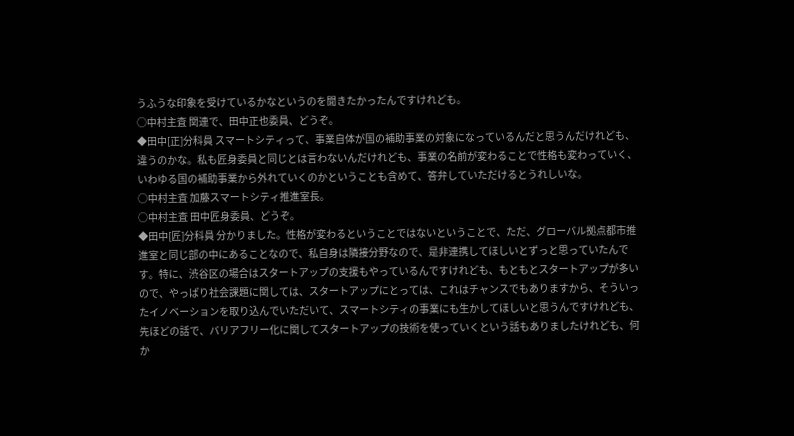うふうな印象を受けているかなというのを聞きたかったんですけれども。
○中村主査 関連で、田中正也委員、どうぞ。
◆田中[正]分科員 スマートシティって、事業自体が国の補助事業の対象になっているんだと思うんだけれども、違うのかな。私も匠身委員と同じとは言わないんだけれども、事業の名前が変わることで性格も変わっていく、いわゆる国の補助事業から外れていくのかということも含めて、答弁していただけるとうれしいな。
○中村主査 加藤スマートシティ推進室長。
○中村主査 田中匠身委員、どうぞ。
◆田中[匠]分科員 分かりました。性格が変わるということではないということで、ただ、グローバル拠点都市推進室と同じ部の中にあることなので、私自身は隣接分野なので、是非連携してほしいとずっと思っていたんです。特に、渋谷区の場合はスタートアップの支援もやっているんですけれども、もともとスタートアップが多いので、やっぱり社会課題に関しては、スタートアップにとっては、これはチャンスでもありますから、そういったイノベーションを取り込んでいただいて、スマートシティの事業にも生かしてほしいと思うんですけれども、先ほどの話で、バリアフリー化に関してスタートアップの技術を使っていくという話もありましたけれども、何か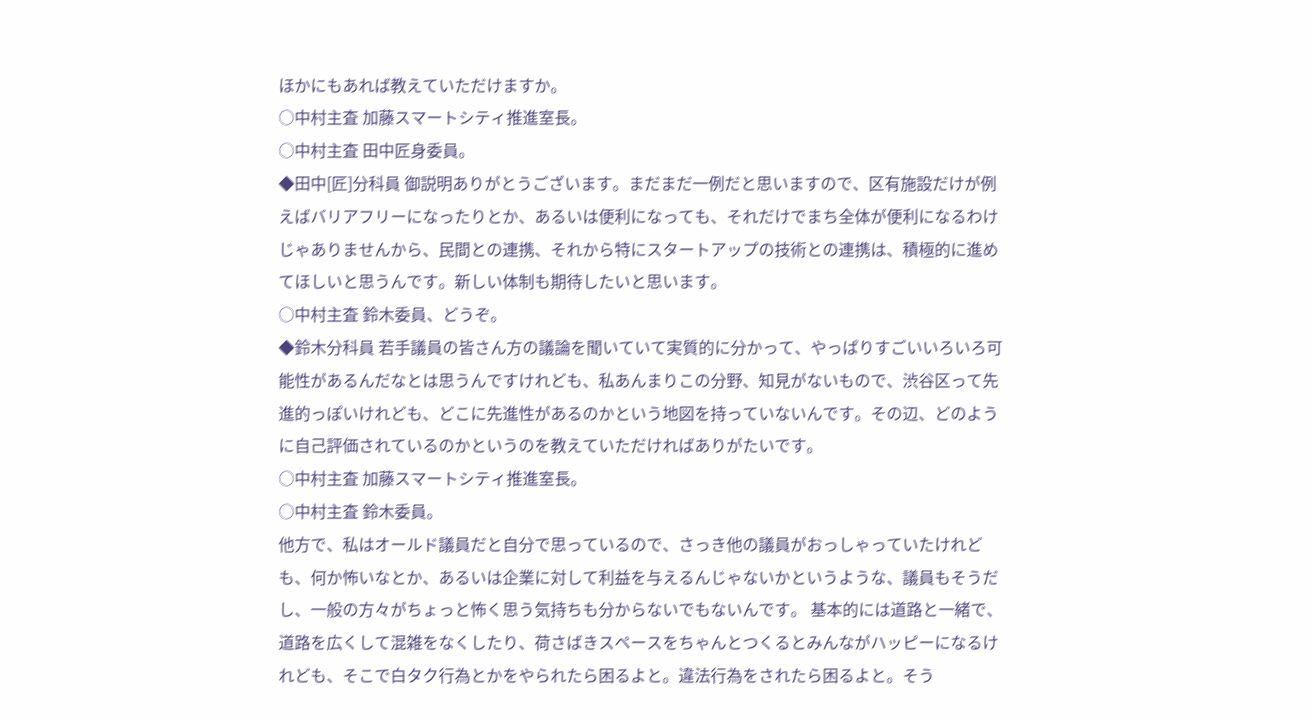ほかにもあれば教えていただけますか。
○中村主査 加藤スマートシティ推進室長。
○中村主査 田中匠身委員。
◆田中[匠]分科員 御説明ありがとうございます。まだまだ一例だと思いますので、区有施設だけが例えばバリアフリーになったりとか、あるいは便利になっても、それだけでまち全体が便利になるわけじゃありませんから、民間との連携、それから特にスタートアップの技術との連携は、積極的に進めてほしいと思うんです。新しい体制も期待したいと思います。
○中村主査 鈴木委員、どうぞ。
◆鈴木分科員 若手議員の皆さん方の議論を聞いていて実質的に分かって、やっぱりすごいいろいろ可能性があるんだなとは思うんですけれども、私あんまりこの分野、知見がないもので、渋谷区って先進的っぽいけれども、どこに先進性があるのかという地図を持っていないんです。その辺、どのように自己評価されているのかというのを教えていただければありがたいです。
○中村主査 加藤スマートシティ推進室長。
○中村主査 鈴木委員。
他方で、私はオールド議員だと自分で思っているので、さっき他の議員がおっしゃっていたけれども、何か怖いなとか、あるいは企業に対して利益を与えるんじゃないかというような、議員もそうだし、一般の方々がちょっと怖く思う気持ちも分からないでもないんです。 基本的には道路と一緒で、道路を広くして混雑をなくしたり、荷さばきスペースをちゃんとつくるとみんながハッピーになるけれども、そこで白タク行為とかをやられたら困るよと。違法行為をされたら困るよと。そう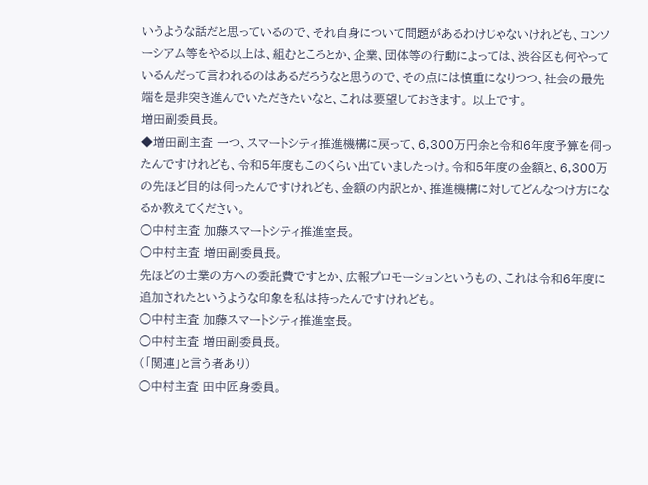いうような話だと思っているので、それ自身について問題があるわけじゃないけれども、コンソーシアム等をやる以上は、組むところとか、企業、団体等の行動によっては、渋谷区も何やっているんだって言われるのはあるだろうなと思うので、その点には慎重になりつつ、社会の最先端を是非突き進んでいただきたいなと、これは要望しておきます。 以上です。
増田副委員長。
◆増田副主査 一つ、スマートシティ推進機構に戻って、6,300万円余と令和6年度予算を伺ったんですけれども、令和5年度もこのくらい出ていましたっけ。令和5年度の金額と、6,300万の先ほど目的は伺ったんですけれども、金額の内訳とか、推進機構に対してどんなつけ方になるか教えてください。
○中村主査 加藤スマートシティ推進室長。
○中村主査 増田副委員長。
先ほどの士業の方への委託費ですとか、広報プロモーションというもの、これは令和6年度に追加されたというような印象を私は持ったんですけれども。
○中村主査 加藤スマートシティ推進室長。
○中村主査 増田副委員長。
(「関連」と言う者あり)
○中村主査 田中匠身委員。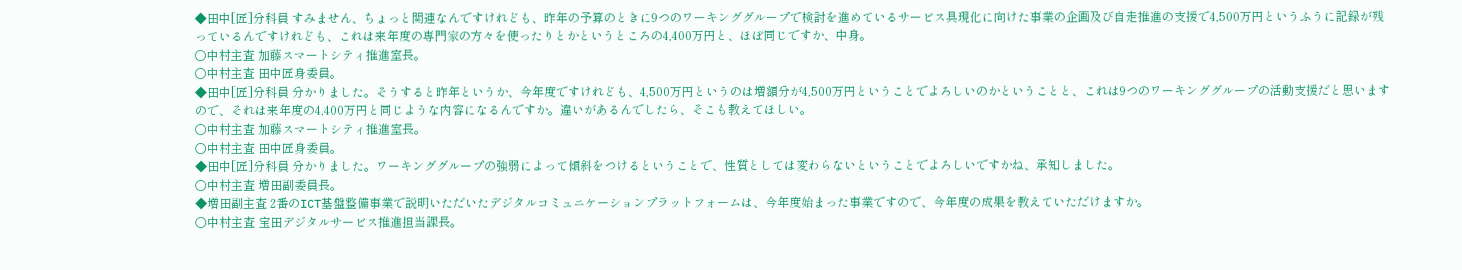◆田中[匠]分科員 すみません、ちょっと関連なんですけれども、昨年の予算のときに9つのワーキンググループで検討を進めているサービス具現化に向けた事業の企画及び自走推進の支援で4,500万円というふうに記録が残っているんですけれども、これは来年度の専門家の方々を使ったりとかというところの4,400万円と、ほぼ同じですか、中身。
○中村主査 加藤スマートシティ推進室長。
○中村主査 田中匠身委員。
◆田中[匠]分科員 分かりました。そうすると昨年というか、今年度ですけれども、4,500万円というのは増額分が4,500万円ということでよろしいのかということと、これは9つのワーキンググループの活動支援だと思いますので、それは来年度の4,400万円と同じような内容になるんですか。違いがあるんでしたら、そこも教えてほしい。
○中村主査 加藤スマートシティ推進室長。
○中村主査 田中匠身委員。
◆田中[匠]分科員 分かりました。ワーキンググループの強弱によって傾斜をつけるということで、性質としては変わらないということでよろしいですかね、承知しました。
○中村主査 増田副委員長。
◆増田副主査 2番のICT基盤整備事業で説明いただいたデジタルコミュニケーションプラットフォームは、今年度始まった事業ですので、今年度の成果を教えていただけますか。
○中村主査 宝田デジタルサービス推進担当課長。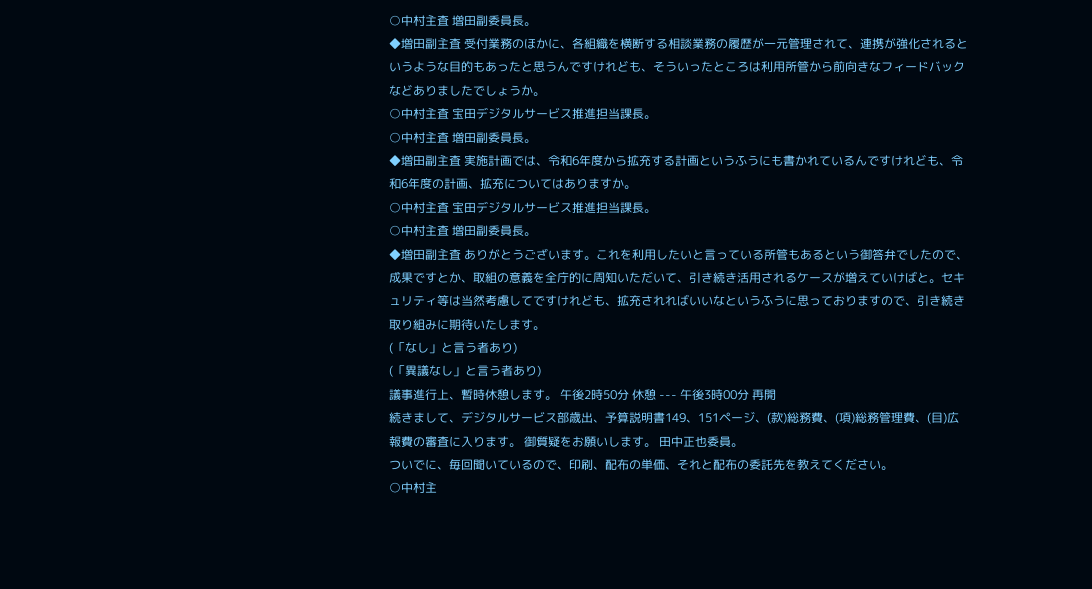○中村主査 増田副委員長。
◆増田副主査 受付業務のほかに、各組織を横断する相談業務の履歴が一元管理されて、連携が強化されるというような目的もあったと思うんですけれども、そういったところは利用所管から前向きなフィードバックなどありましたでしょうか。
○中村主査 宝田デジタルサービス推進担当課長。
○中村主査 増田副委員長。
◆増田副主査 実施計画では、令和6年度から拡充する計画というふうにも書かれているんですけれども、令和6年度の計画、拡充についてはありますか。
○中村主査 宝田デジタルサービス推進担当課長。
○中村主査 増田副委員長。
◆増田副主査 ありがとうございます。これを利用したいと言っている所管もあるという御答弁でしたので、成果ですとか、取組の意義を全庁的に周知いただいて、引き続き活用されるケースが増えていけばと。セキュリティ等は当然考慮してですけれども、拡充されればいいなというふうに思っておりますので、引き続き取り組みに期待いたします。
(「なし」と言う者あり)
(「異議なし」と言う者あり)
議事進行上、暫時休憩します。 午後2時50分 休憩 --- 午後3時00分 再開
続きまして、デジタルサービス部歳出、予算説明書149、151ページ、(款)総務費、(項)総務管理費、(目)広報費の審査に入ります。 御質疑をお願いします。 田中正也委員。
ついでに、毎回聞いているので、印刷、配布の単価、それと配布の委託先を教えてください。
○中村主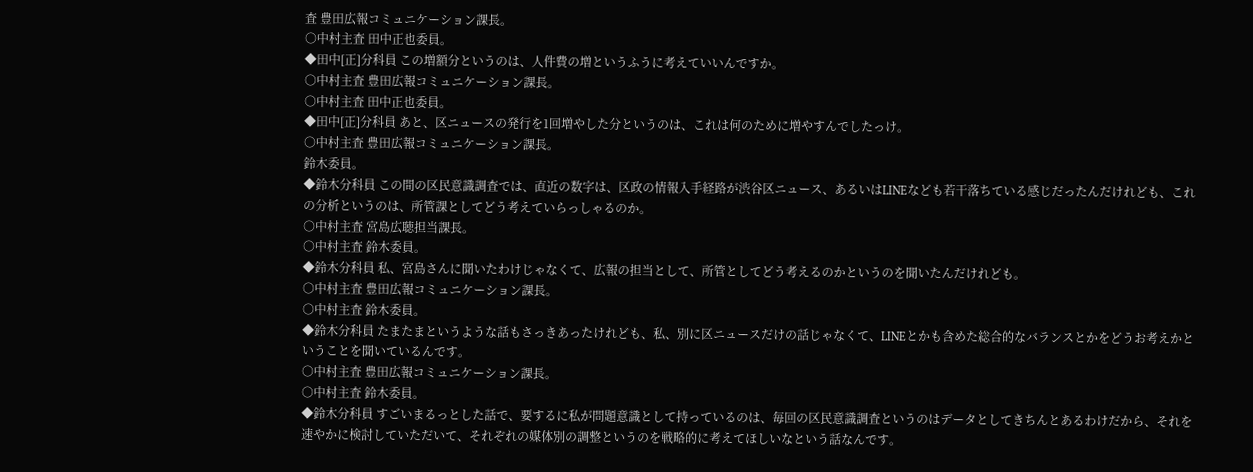査 豊田広報コミュニケーション課長。
○中村主査 田中正也委員。
◆田中[正]分科員 この増額分というのは、人件費の増というふうに考えていいんですか。
○中村主査 豊田広報コミュニケーション課長。
○中村主査 田中正也委員。
◆田中[正]分科員 あと、区ニュースの発行を1回増やした分というのは、これは何のために増やすんでしたっけ。
○中村主査 豊田広報コミュニケーション課長。
鈴木委員。
◆鈴木分科員 この間の区民意識調査では、直近の数字は、区政の情報入手経路が渋谷区ニュース、あるいはLINEなども若干落ちている感じだったんだけれども、これの分析というのは、所管課としてどう考えていらっしゃるのか。
○中村主査 宮島広聴担当課長。
○中村主査 鈴木委員。
◆鈴木分科員 私、宮島さんに聞いたわけじゃなくて、広報の担当として、所管としてどう考えるのかというのを聞いたんだけれども。
○中村主査 豊田広報コミュニケーション課長。
○中村主査 鈴木委員。
◆鈴木分科員 たまたまというような話もさっきあったけれども、私、別に区ニュースだけの話じゃなくて、LINEとかも含めた総合的なバランスとかをどうお考えかということを聞いているんです。
○中村主査 豊田広報コミュニケーション課長。
○中村主査 鈴木委員。
◆鈴木分科員 すごいまるっとした話で、要するに私が問題意識として持っているのは、毎回の区民意識調査というのはデータとしてきちんとあるわけだから、それを速やかに検討していただいて、それぞれの媒体別の調整というのを戦略的に考えてほしいなという話なんです。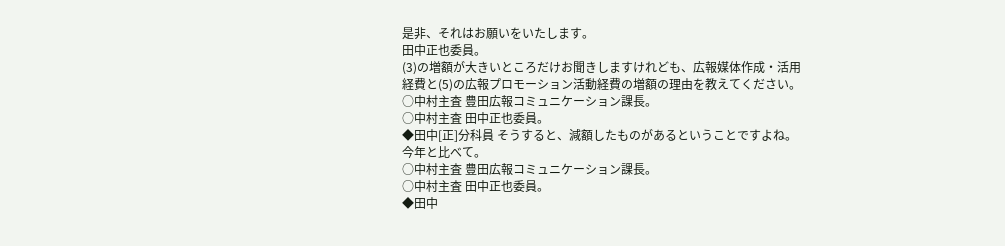是非、それはお願いをいたします。
田中正也委員。
(3)の増額が大きいところだけお聞きしますけれども、広報媒体作成・活用経費と(5)の広報プロモーション活動経費の増額の理由を教えてください。
○中村主査 豊田広報コミュニケーション課長。
○中村主査 田中正也委員。
◆田中[正]分科員 そうすると、減額したものがあるということですよね。今年と比べて。
○中村主査 豊田広報コミュニケーション課長。
○中村主査 田中正也委員。
◆田中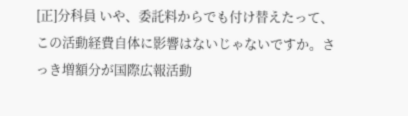[正]分科員 いや、委託料からでも付け替えたって、この活動経費自体に影響はないじゃないですか。さっき増額分が国際広報活動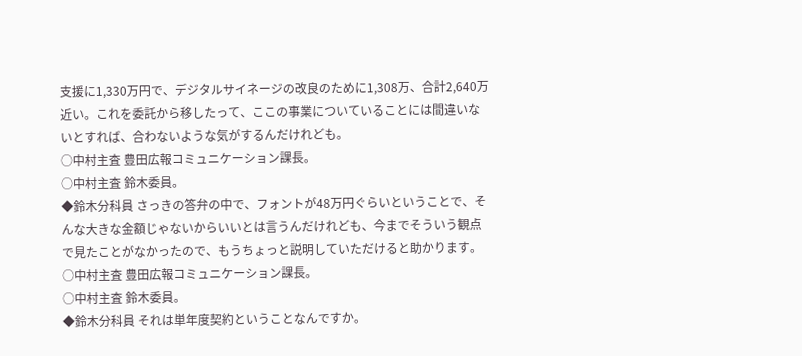支援に1,330万円で、デジタルサイネージの改良のために1,308万、合計2,640万近い。これを委託から移したって、ここの事業についていることには間違いないとすれば、合わないような気がするんだけれども。
○中村主査 豊田広報コミュニケーション課長。
○中村主査 鈴木委員。
◆鈴木分科員 さっきの答弁の中で、フォントが48万円ぐらいということで、そんな大きな金額じゃないからいいとは言うんだけれども、今までそういう観点で見たことがなかったので、もうちょっと説明していただけると助かります。
○中村主査 豊田広報コミュニケーション課長。
○中村主査 鈴木委員。
◆鈴木分科員 それは単年度契約ということなんですか。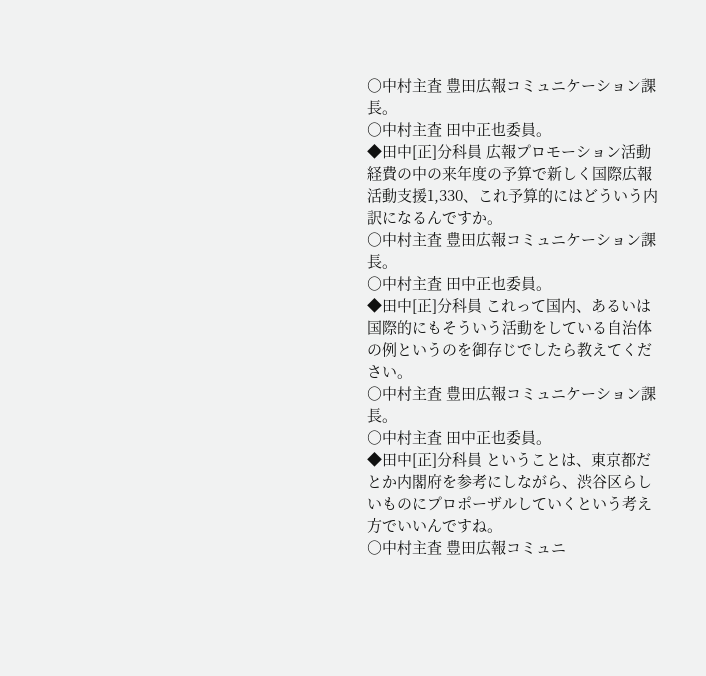○中村主査 豊田広報コミュニケーション課長。
○中村主査 田中正也委員。
◆田中[正]分科員 広報プロモーション活動経費の中の来年度の予算で新しく国際広報活動支援1,330、これ予算的にはどういう内訳になるんですか。
○中村主査 豊田広報コミュニケーション課長。
○中村主査 田中正也委員。
◆田中[正]分科員 これって国内、あるいは国際的にもそういう活動をしている自治体の例というのを御存じでしたら教えてください。
○中村主査 豊田広報コミュニケーション課長。
○中村主査 田中正也委員。
◆田中[正]分科員 ということは、東京都だとか内閣府を参考にしながら、渋谷区らしいものにプロポーザルしていくという考え方でいいんですね。
○中村主査 豊田広報コミュニ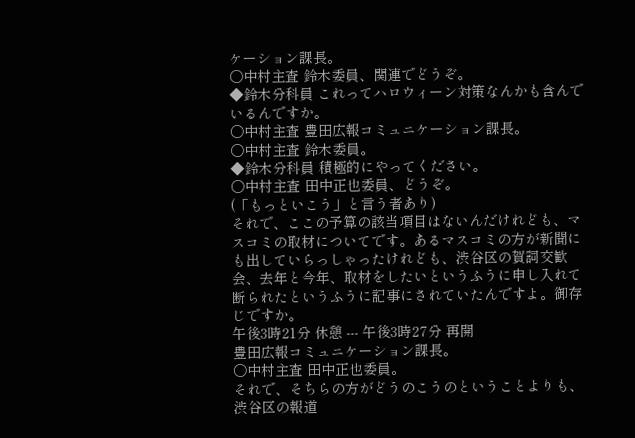ケーション課長。
○中村主査 鈴木委員、関連でどうぞ。
◆鈴木分科員 これってハロウィーン対策なんかも含んでいるんですか。
○中村主査 豊田広報コミュニケーション課長。
○中村主査 鈴木委員。
◆鈴木分科員 積極的にやってください。
○中村主査 田中正也委員、どうぞ。
(「もっといこう」と言う者あり)
それで、ここの予算の該当項目はないんだけれども、マスコミの取材についてです。あるマスコミの方が新聞にも出していらっしゃったけれども、渋谷区の賀詞交歓会、去年と今年、取材をしたいというふうに申し入れて断られたというふうに記事にされていたんですよ。御存じですか。
午後3時21分 休憩 --- 午後3時27分 再開
豊田広報コミュニケーション課長。
○中村主査 田中正也委員。
それで、そちらの方がどうのこうのということよりも、渋谷区の報道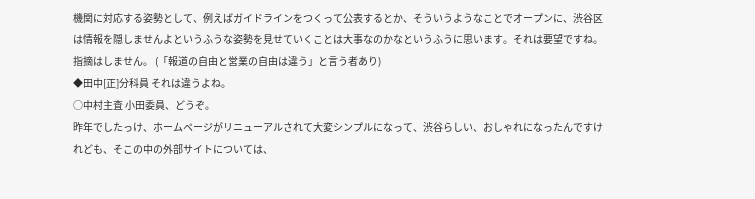機関に対応する姿勢として、例えばガイドラインをつくって公表するとか、そういうようなことでオープンに、渋谷区は情報を隠しませんよというふうな姿勢を見せていくことは大事なのかなというふうに思います。それは要望ですね。指摘はしません。 (「報道の自由と営業の自由は違う」と言う者あり)
◆田中[正]分科員 それは違うよね。
○中村主査 小田委員、どうぞ。
昨年でしたっけ、ホームページがリニューアルされて大変シンプルになって、渋谷らしい、おしゃれになったんですけれども、そこの中の外部サイトについては、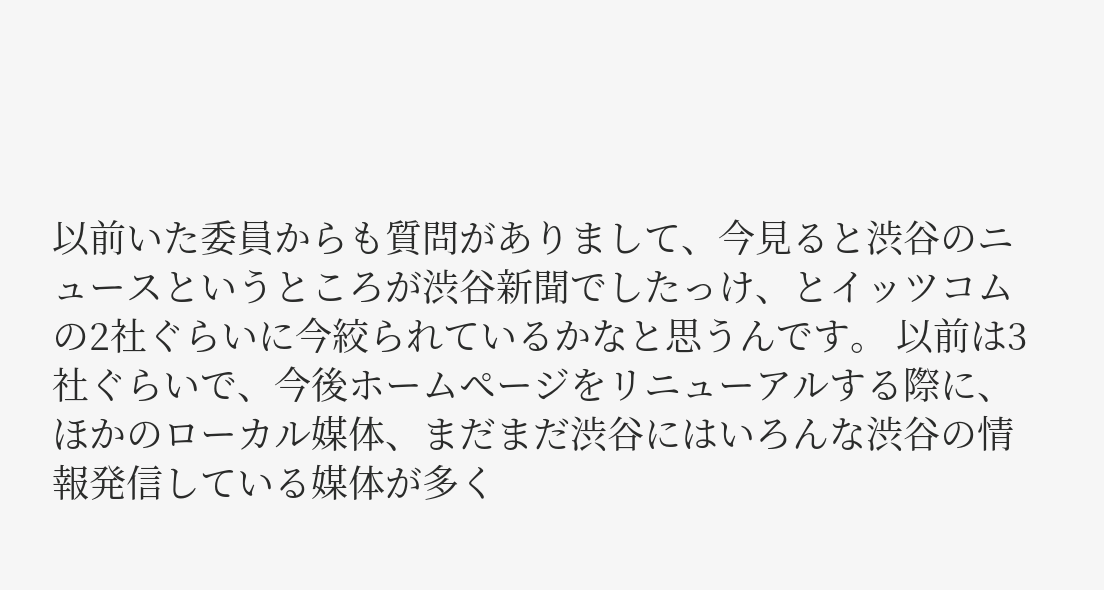以前いた委員からも質問がありまして、今見ると渋谷のニュースというところが渋谷新聞でしたっけ、とイッツコムの2社ぐらいに今絞られているかなと思うんです。 以前は3社ぐらいで、今後ホームページをリニューアルする際に、ほかのローカル媒体、まだまだ渋谷にはいろんな渋谷の情報発信している媒体が多く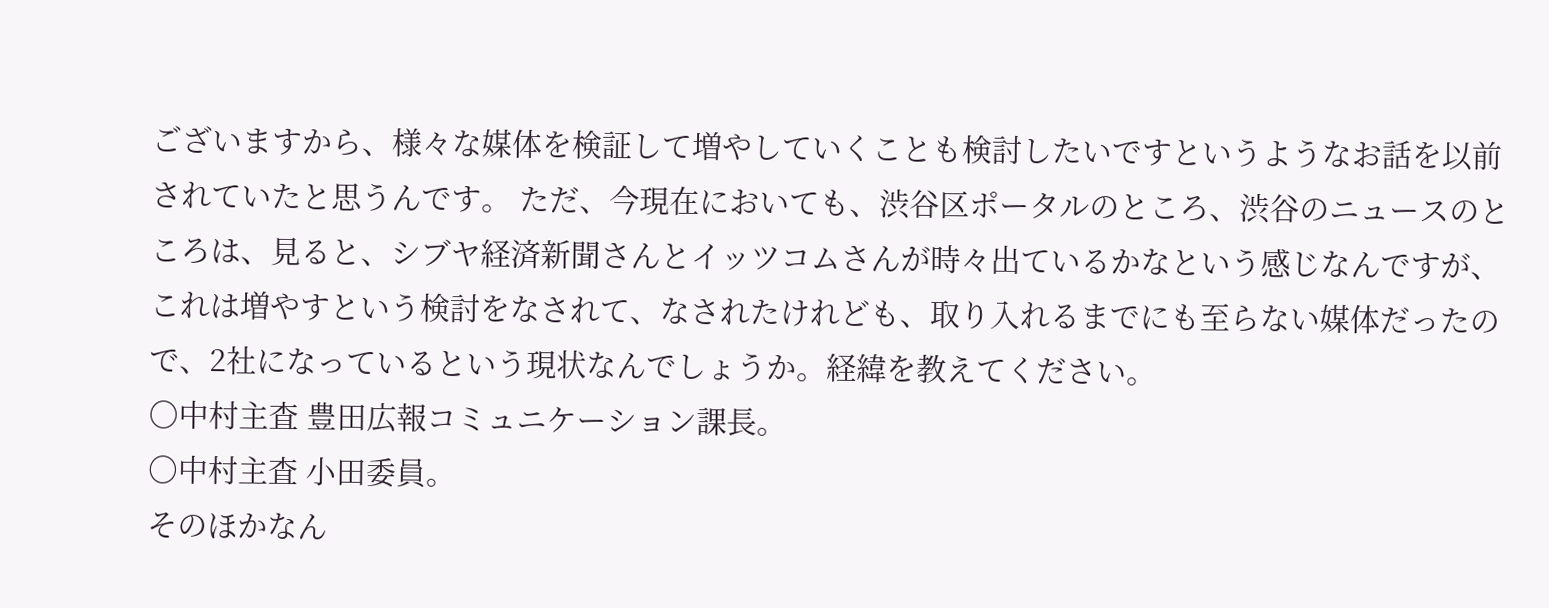ございますから、様々な媒体を検証して増やしていくことも検討したいですというようなお話を以前されていたと思うんです。 ただ、今現在においても、渋谷区ポータルのところ、渋谷のニュースのところは、見ると、シブヤ経済新聞さんとイッツコムさんが時々出ているかなという感じなんですが、これは増やすという検討をなされて、なされたけれども、取り入れるまでにも至らない媒体だったので、2社になっているという現状なんでしょうか。経緯を教えてください。
○中村主査 豊田広報コミュニケーション課長。
○中村主査 小田委員。
そのほかなん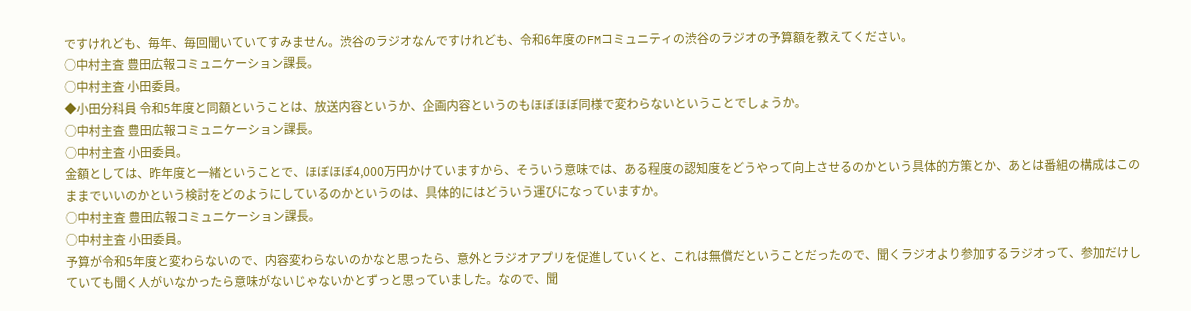ですけれども、毎年、毎回聞いていてすみません。渋谷のラジオなんですけれども、令和6年度のFMコミュニティの渋谷のラジオの予算額を教えてください。
○中村主査 豊田広報コミュニケーション課長。
○中村主査 小田委員。
◆小田分科員 令和5年度と同額ということは、放送内容というか、企画内容というのもほぼほぼ同様で変わらないということでしょうか。
○中村主査 豊田広報コミュニケーション課長。
○中村主査 小田委員。
金額としては、昨年度と一緒ということで、ほぼほぼ4,000万円かけていますから、そういう意味では、ある程度の認知度をどうやって向上させるのかという具体的方策とか、あとは番組の構成はこのままでいいのかという検討をどのようにしているのかというのは、具体的にはどういう運びになっていますか。
○中村主査 豊田広報コミュニケーション課長。
○中村主査 小田委員。
予算が令和5年度と変わらないので、内容変わらないのかなと思ったら、意外とラジオアプリを促進していくと、これは無償だということだったので、聞くラジオより参加するラジオって、参加だけしていても聞く人がいなかったら意味がないじゃないかとずっと思っていました。なので、聞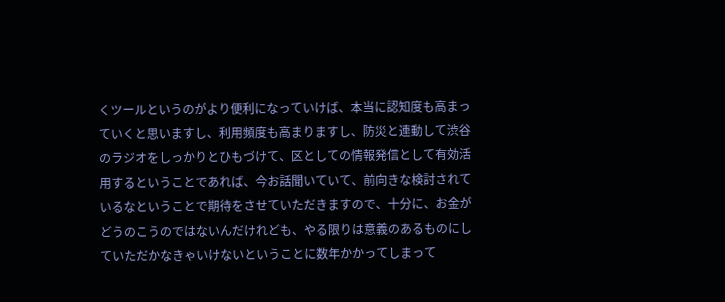くツールというのがより便利になっていけば、本当に認知度も高まっていくと思いますし、利用頻度も高まりますし、防災と連動して渋谷のラジオをしっかりとひもづけて、区としての情報発信として有効活用するということであれば、今お話聞いていて、前向きな検討されているなということで期待をさせていただきますので、十分に、お金がどうのこうのではないんだけれども、やる限りは意義のあるものにしていただかなきゃいけないということに数年かかってしまって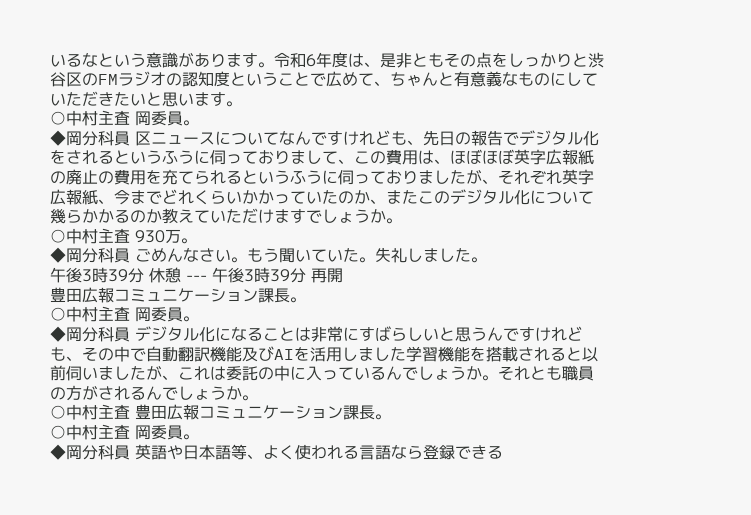いるなという意識があります。令和6年度は、是非ともその点をしっかりと渋谷区のFMラジオの認知度ということで広めて、ちゃんと有意義なものにしていただきたいと思います。
○中村主査 岡委員。
◆岡分科員 区ニュースについてなんですけれども、先日の報告でデジタル化をされるというふうに伺っておりまして、この費用は、ほぼほぼ英字広報紙の廃止の費用を充てられるというふうに伺っておりましたが、それぞれ英字広報紙、今までどれくらいかかっていたのか、またこのデジタル化について幾らかかるのか教えていただけますでしょうか。
○中村主査 930万。
◆岡分科員 ごめんなさい。もう聞いていた。失礼しました。
午後3時39分 休憩 --- 午後3時39分 再開
豊田広報コミュニケーション課長。
○中村主査 岡委員。
◆岡分科員 デジタル化になることは非常にすばらしいと思うんですけれども、その中で自動翻訳機能及びAIを活用しました学習機能を搭載されると以前伺いましたが、これは委託の中に入っているんでしょうか。それとも職員の方がされるんでしょうか。
○中村主査 豊田広報コミュニケーション課長。
○中村主査 岡委員。
◆岡分科員 英語や日本語等、よく使われる言語なら登録できる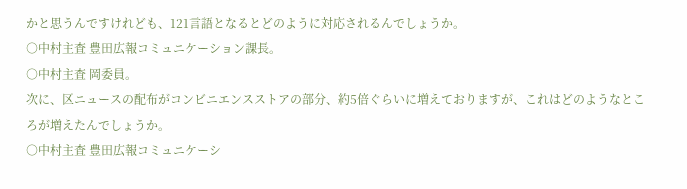かと思うんですけれども、121言語となるとどのように対応されるんでしょうか。
○中村主査 豊田広報コミュニケーション課長。
○中村主査 岡委員。
次に、区ニュースの配布がコンビニエンスストアの部分、約5倍ぐらいに増えておりますが、これはどのようなところが増えたんでしょうか。
○中村主査 豊田広報コミュニケーシ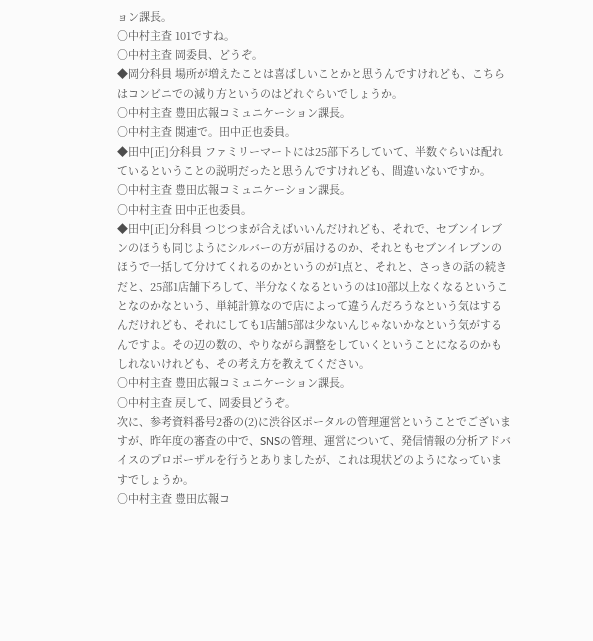ョン課長。
○中村主査 101ですね。
○中村主査 岡委員、どうぞ。
◆岡分科員 場所が増えたことは喜ばしいことかと思うんですけれども、こちらはコンビニでの減り方というのはどれぐらいでしょうか。
○中村主査 豊田広報コミュニケーション課長。
○中村主査 関連で。田中正也委員。
◆田中[正]分科員 ファミリーマートには25部下ろしていて、半数ぐらいは配れているということの説明だったと思うんですけれども、間違いないですか。
○中村主査 豊田広報コミュニケーション課長。
○中村主査 田中正也委員。
◆田中[正]分科員 つじつまが合えばいいんだけれども、それで、セブンイレブンのほうも同じようにシルバーの方が届けるのか、それともセブンイレブンのほうで一括して分けてくれるのかというのが1点と、それと、さっきの話の続きだと、25部1店舗下ろして、半分なくなるというのは10部以上なくなるということなのかなという、単純計算なので店によって違うんだろうなという気はするんだけれども、それにしても1店舗5部は少ないんじゃないかなという気がするんですよ。その辺の数の、やりながら調整をしていくということになるのかもしれないけれども、その考え方を教えてください。
○中村主査 豊田広報コミュニケーション課長。
○中村主査 戻して、岡委員どうぞ。
次に、参考資料番号2番の(2)に渋谷区ポータルの管理運営ということでございますが、昨年度の審査の中で、SNSの管理、運営について、発信情報の分析アドバイスのプロポーザルを行うとありましたが、これは現状どのようになっていますでしょうか。
○中村主査 豊田広報コ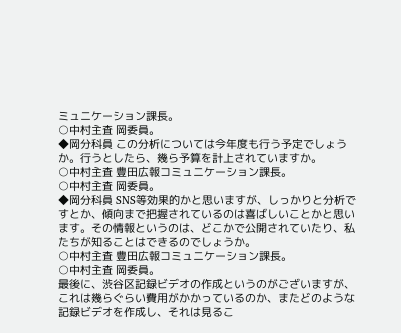ミュニケーション課長。
○中村主査 岡委員。
◆岡分科員 この分析については今年度も行う予定でしょうか。行うとしたら、幾ら予算を計上されていますか。
○中村主査 豊田広報コミュニケーション課長。
○中村主査 岡委員。
◆岡分科員 SNS等効果的かと思いますが、しっかりと分析ですとか、傾向まで把握されているのは喜ばしいことかと思います。その情報というのは、どこかで公開されていたり、私たちが知ることはできるのでしょうか。
○中村主査 豊田広報コミュニケーション課長。
○中村主査 岡委員。
最後に、渋谷区記録ビデオの作成というのがございますが、これは幾らぐらい費用がかかっているのか、またどのような記録ビデオを作成し、それは見るこ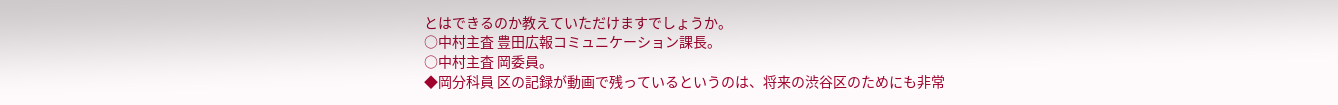とはできるのか教えていただけますでしょうか。
○中村主査 豊田広報コミュニケーション課長。
○中村主査 岡委員。
◆岡分科員 区の記録が動画で残っているというのは、将来の渋谷区のためにも非常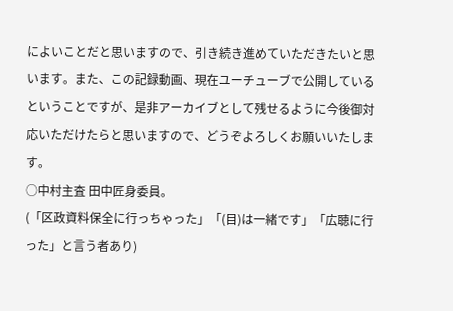によいことだと思いますので、引き続き進めていただきたいと思います。また、この記録動画、現在ユーチューブで公開しているということですが、是非アーカイブとして残せるように今後御対応いただけたらと思いますので、どうぞよろしくお願いいたします。
○中村主査 田中匠身委員。
(「区政資料保全に行っちゃった」「(目)は一緒です」「広聴に行った」と言う者あり)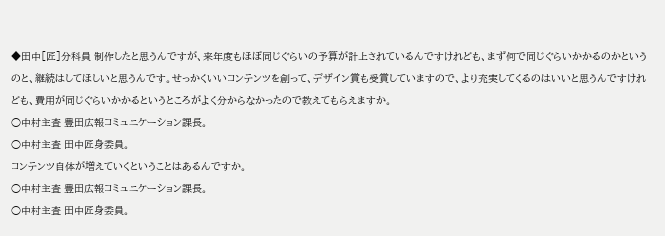◆田中[匠]分科員 制作したと思うんですが、来年度もほぼ同じぐらいの予算が計上されているんですけれども、まず何で同じぐらいかかるのかというのと、継続はしてほしいと思うんです。せっかくいいコンテンツを創って、デザイン賞も受賞していますので、より充実してくるのはいいと思うんですけれども、費用が同じぐらいかかるというところがよく分からなかったので教えてもらえますか。
○中村主査 豊田広報コミュニケーション課長。
○中村主査 田中匠身委員。
コンテンツ自体が増えていくということはあるんですか。
○中村主査 豊田広報コミュニケーション課長。
○中村主査 田中匠身委員。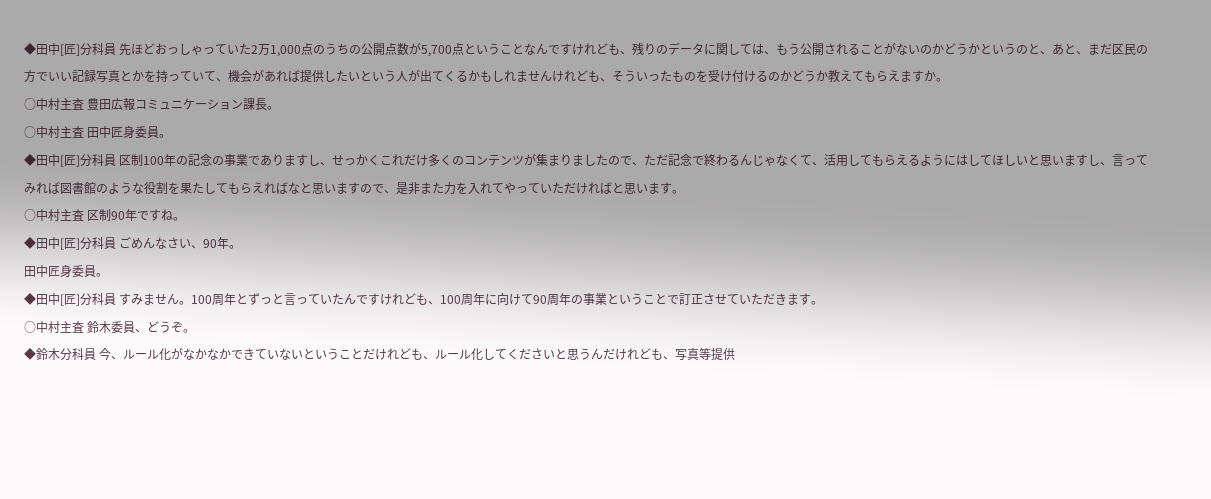◆田中[匠]分科員 先ほどおっしゃっていた2万1,000点のうちの公開点数が5,700点ということなんですけれども、残りのデータに関しては、もう公開されることがないのかどうかというのと、あと、まだ区民の方でいい記録写真とかを持っていて、機会があれば提供したいという人が出てくるかもしれませんけれども、そういったものを受け付けるのかどうか教えてもらえますか。
○中村主査 豊田広報コミュニケーション課長。
○中村主査 田中匠身委員。
◆田中[匠]分科員 区制100年の記念の事業でありますし、せっかくこれだけ多くのコンテンツが集まりましたので、ただ記念で終わるんじゃなくて、活用してもらえるようにはしてほしいと思いますし、言ってみれば図書館のような役割を果たしてもらえればなと思いますので、是非また力を入れてやっていただければと思います。
○中村主査 区制90年ですね。
◆田中[匠]分科員 ごめんなさい、90年。
田中匠身委員。
◆田中[匠]分科員 すみません。100周年とずっと言っていたんですけれども、100周年に向けて90周年の事業ということで訂正させていただきます。
○中村主査 鈴木委員、どうぞ。
◆鈴木分科員 今、ルール化がなかなかできていないということだけれども、ルール化してくださいと思うんだけれども、写真等提供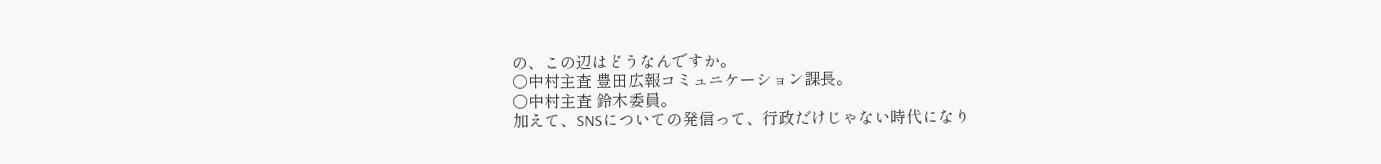の、この辺はどうなんですか。
○中村主査 豊田広報コミュニケーション課長。
○中村主査 鈴木委員。
加えて、SNSについての発信って、行政だけじゃない時代になり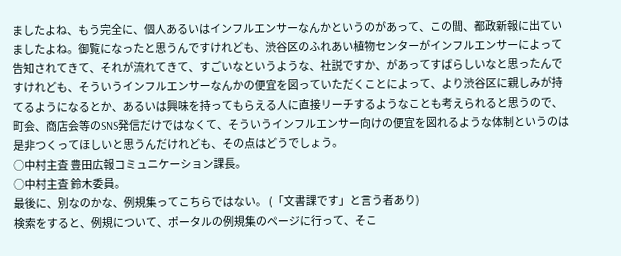ましたよね、もう完全に、個人あるいはインフルエンサーなんかというのがあって、この間、都政新報に出ていましたよね。御覧になったと思うんですけれども、渋谷区のふれあい植物センターがインフルエンサーによって告知されてきて、それが流れてきて、すごいなというような、社説ですか、があってすばらしいなと思ったんですけれども、そういうインフルエンサーなんかの便宜を図っていただくことによって、より渋谷区に親しみが持てるようになるとか、あるいは興味を持ってもらえる人に直接リーチするようなことも考えられると思うので、町会、商店会等のSNS発信だけではなくて、そういうインフルエンサー向けの便宜を図れるような体制というのは是非つくってほしいと思うんだけれども、その点はどうでしょう。
○中村主査 豊田広報コミュニケーション課長。
○中村主査 鈴木委員。
最後に、別なのかな、例規集ってこちらではない。 (「文書課です」と言う者あり)
検索をすると、例規について、ポータルの例規集のページに行って、そこ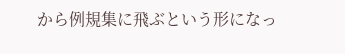から例規集に飛ぶという形になっ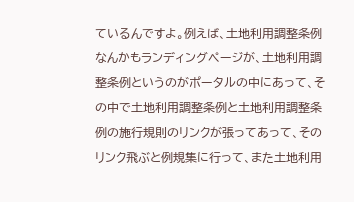ているんですよ。例えば、土地利用調整条例なんかもランディングページが、土地利用調整条例というのがポータルの中にあって、その中で土地利用調整条例と土地利用調整条例の施行規則のリンクが張ってあって、そのリンク飛ぶと例規集に行って、また土地利用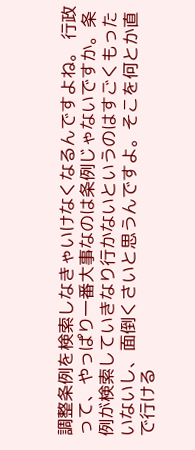調整条例を検索しなきゃいけなくなるんですよね。 行政って、やっぱり一番大事なのは条例じゃないですか。条例が検索していきなり行かないというのはすごくもったいないし、面倒くさいと思うんですよ。そこを何とか直で行ける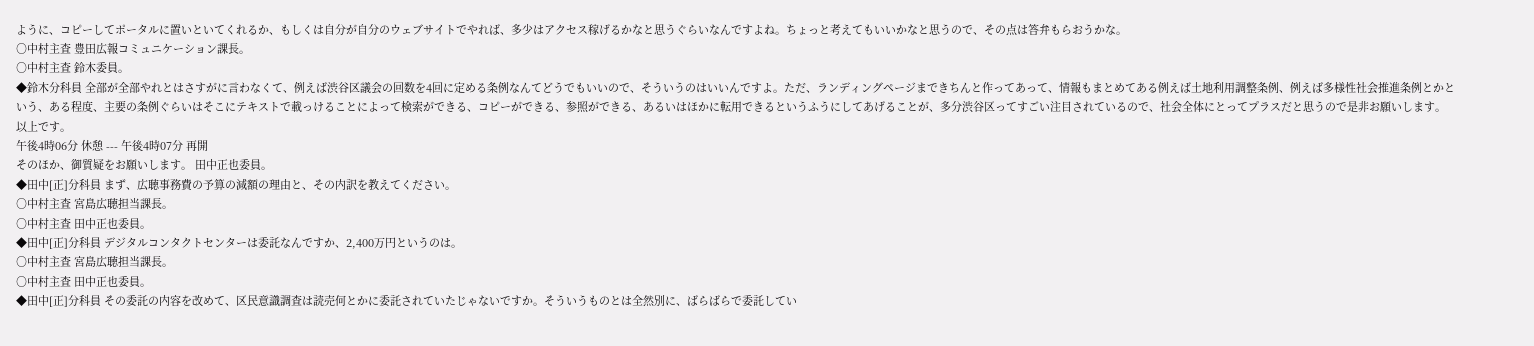ように、コピーしてポータルに置いといてくれるか、もしくは自分が自分のウェブサイトでやれば、多少はアクセス稼げるかなと思うぐらいなんですよね。ちょっと考えてもいいかなと思うので、その点は答弁もらおうかな。
○中村主査 豊田広報コミュニケーション課長。
○中村主査 鈴木委員。
◆鈴木分科員 全部が全部やれとはさすがに言わなくて、例えば渋谷区議会の回数を4回に定める条例なんてどうでもいいので、そういうのはいいんですよ。ただ、ランディングページまできちんと作ってあって、情報もまとめてある例えば土地利用調整条例、例えば多様性社会推進条例とかという、ある程度、主要の条例ぐらいはそこにテキストで載っけることによって検索ができる、コピーができる、参照ができる、あるいはほかに転用できるというふうにしてあげることが、多分渋谷区ってすごい注目されているので、社会全体にとってプラスだと思うので是非お願いします。以上です。
午後4時06分 休憩 --- 午後4時07分 再開
そのほか、御質疑をお願いします。 田中正也委員。
◆田中[正]分科員 まず、広聴事務費の予算の減額の理由と、その内訳を教えてください。
○中村主査 宮島広聴担当課長。
○中村主査 田中正也委員。
◆田中[正]分科員 デジタルコンタクトセンターは委託なんですか、2,400万円というのは。
○中村主査 宮島広聴担当課長。
○中村主査 田中正也委員。
◆田中[正]分科員 その委託の内容を改めて、区民意識調査は読売何とかに委託されていたじゃないですか。そういうものとは全然別に、ばらばらで委託してい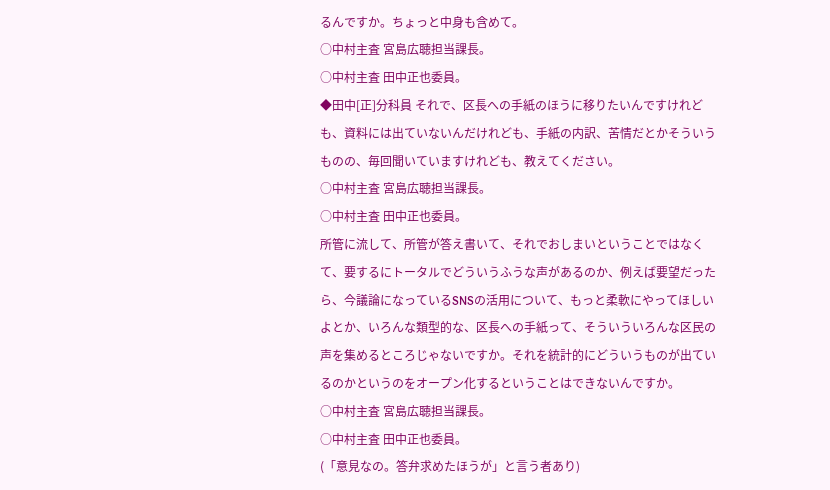るんですか。ちょっと中身も含めて。
○中村主査 宮島広聴担当課長。
○中村主査 田中正也委員。
◆田中[正]分科員 それで、区長への手紙のほうに移りたいんですけれども、資料には出ていないんだけれども、手紙の内訳、苦情だとかそういうものの、毎回聞いていますけれども、教えてください。
○中村主査 宮島広聴担当課長。
○中村主査 田中正也委員。
所管に流して、所管が答え書いて、それでおしまいということではなくて、要するにトータルでどういうふうな声があるのか、例えば要望だったら、今議論になっているSNSの活用について、もっと柔軟にやってほしいよとか、いろんな類型的な、区長への手紙って、そういういろんな区民の声を集めるところじゃないですか。それを統計的にどういうものが出ているのかというのをオープン化するということはできないんですか。
○中村主査 宮島広聴担当課長。
○中村主査 田中正也委員。
(「意見なの。答弁求めたほうが」と言う者あり)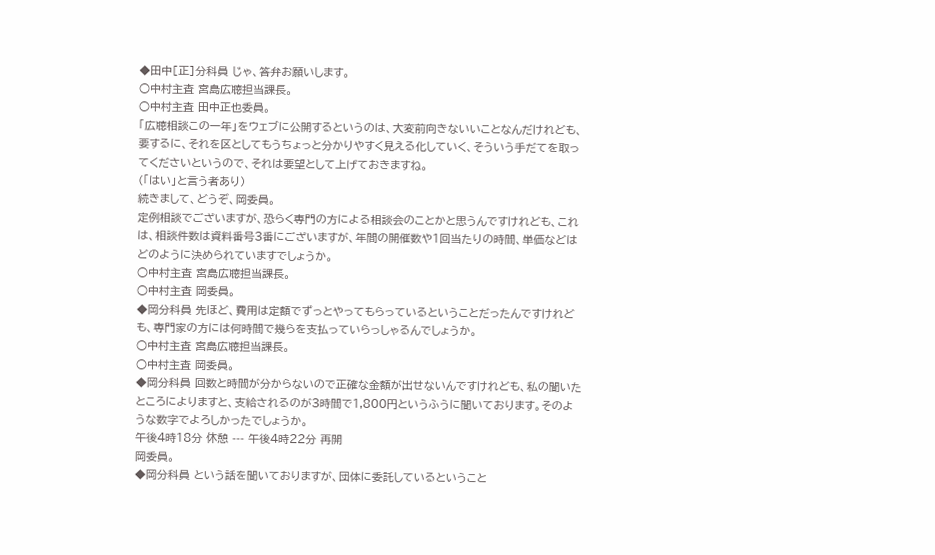◆田中[正]分科員 じゃ、答弁お願いします。
○中村主査 宮島広聴担当課長。
○中村主査 田中正也委員。
「広聴相談この一年」をウェブに公開するというのは、大変前向きないいことなんだけれども、要するに、それを区としてもうちょっと分かりやすく見える化していく、そういう手だてを取ってくださいというので、それは要望として上げておきますね。
(「はい」と言う者あり)
続きまして、どうぞ、岡委員。
定例相談でございますが、恐らく専門の方による相談会のことかと思うんですけれども、これは、相談件数は資料番号3番にございますが、年間の開催数や1回当たりの時間、単価などはどのように決められていますでしょうか。
○中村主査 宮島広聴担当課長。
○中村主査 岡委員。
◆岡分科員 先ほど、費用は定額でずっとやってもらっているということだったんですけれども、専門家の方には何時間で幾らを支払っていらっしゃるんでしょうか。
○中村主査 宮島広聴担当課長。
○中村主査 岡委員。
◆岡分科員 回数と時間が分からないので正確な金額が出せないんですけれども、私の聞いたところによりますと、支給されるのが3時間で1,800円というふうに聞いております。そのような数字でよろしかったでしょうか。
午後4時18分 休憩 --- 午後4時22分 再開
岡委員。
◆岡分科員 という話を聞いておりますが、団体に委託しているということ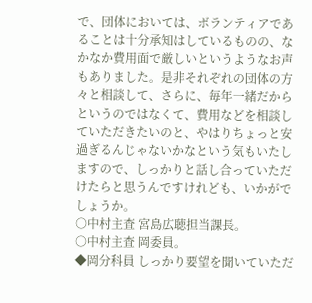で、団体においては、ボランティアであることは十分承知はしているものの、なかなか費用面で厳しいというようなお声もありました。是非それぞれの団体の方々と相談して、さらに、毎年一緒だからというのではなくて、費用などを相談していただきたいのと、やはりちょっと安過ぎるんじゃないかなという気もいたしますので、しっかりと話し合っていただけたらと思うんですけれども、いかがでしょうか。
○中村主査 宮島広聴担当課長。
○中村主査 岡委員。
◆岡分科員 しっかり要望を聞いていただ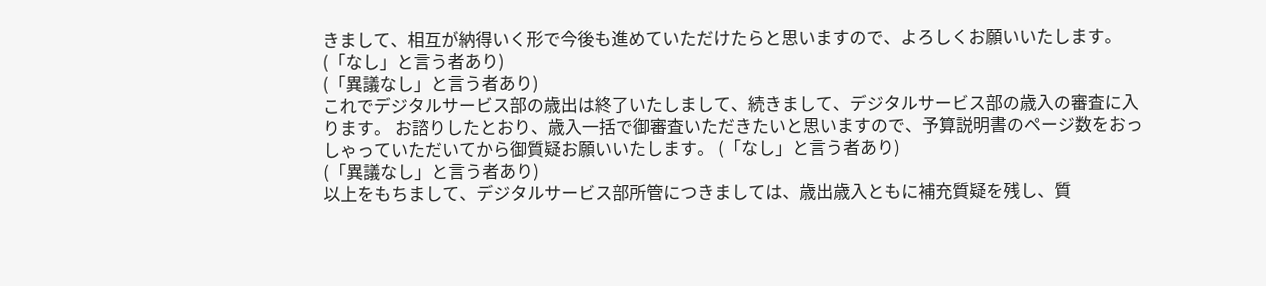きまして、相互が納得いく形で今後も進めていただけたらと思いますので、よろしくお願いいたします。
(「なし」と言う者あり)
(「異議なし」と言う者あり)
これでデジタルサービス部の歳出は終了いたしまして、続きまして、デジタルサービス部の歳入の審査に入ります。 お諮りしたとおり、歳入一括で御審査いただきたいと思いますので、予算説明書のページ数をおっしゃっていただいてから御質疑お願いいたします。 (「なし」と言う者あり)
(「異議なし」と言う者あり)
以上をもちまして、デジタルサービス部所管につきましては、歳出歳入ともに補充質疑を残し、質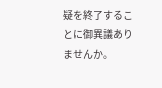疑を終了することに御異議ありませんか。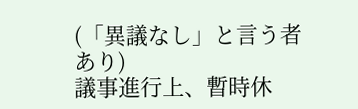(「異議なし」と言う者あり)
議事進行上、暫時休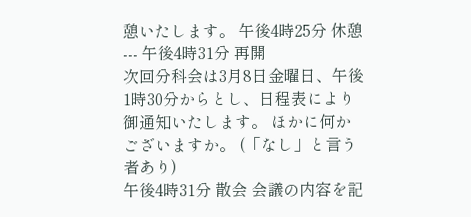憩いたします。 午後4時25分 休憩 --- 午後4時31分 再開
次回分科会は3月8日金曜日、午後1時30分からとし、日程表により御通知いたします。 ほかに何かございますか。 (「なし」と言う者あり)
午後4時31分 散会 会議の内容を記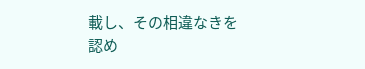載し、その相違なきを認め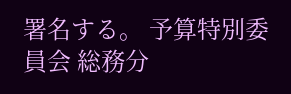署名する。 予算特別委員会 総務分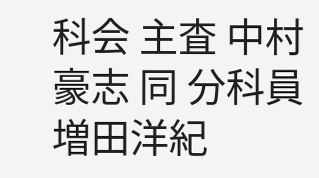科会 主査 中村豪志 同 分科員 増田洋紀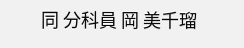同 分科員 岡 美千瑠